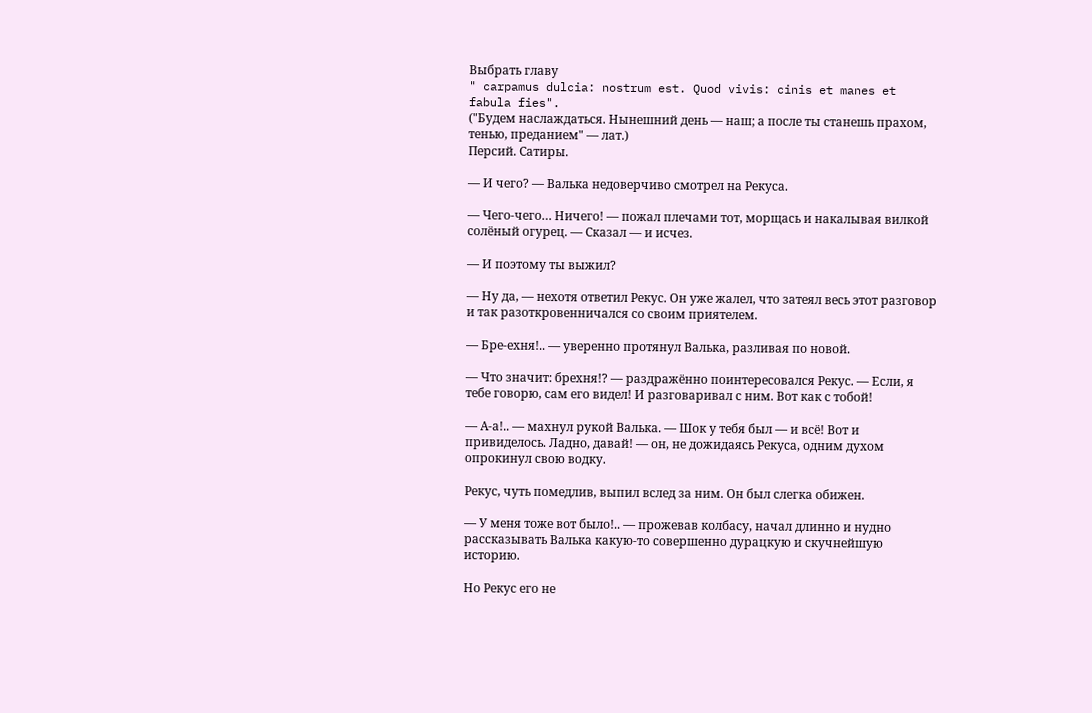Выбрать главу
" carpamus dulcia: nostrum est. Quod vivis: cinis et manes et fabula fies".
("Будем наслаждаться. Нынешний день — наш; а после ты станешь прахом, тенью, преданием" — лат.)
Персий. Сатиры.

— И чего? — Валька недоверчиво смотрел на Рекуса.

— Чего-чего… Ничего! — пожал плечами тот, морщась и накалывая вилкой солёный огурец. — Сказал — и исчез.

— И поэтому ты выжил?

— Ну да, — нехотя ответил Рекус. Он уже жалел, что затеял весь этот разговор и так разоткровенничался со своим приятелем.

— Бре-ехня!.. — уверенно протянул Валька, разливая по новой.

— Что значит: брехня!? — раздражённо поинтересовался Рекус. — Если, я тебе говорю, сам его видел! И разговаривал с ним. Вот как с тобой!

— А-а!.. — махнул рукой Валька. — Шок у тебя был — и всё! Вот и привиделось. Ладно, давай! — он, не дожидаясь Рекуса, одним духом опрокинул свою водку.

Рекус, чуть помедлив, выпил вслед за ним. Он был слегка обижен.

— У меня тоже вот было!.. — прожевав колбасу, начал длинно и нудно рассказывать Валька какую-то совершенно дурацкую и скучнейшую историю.

Но Рекус его не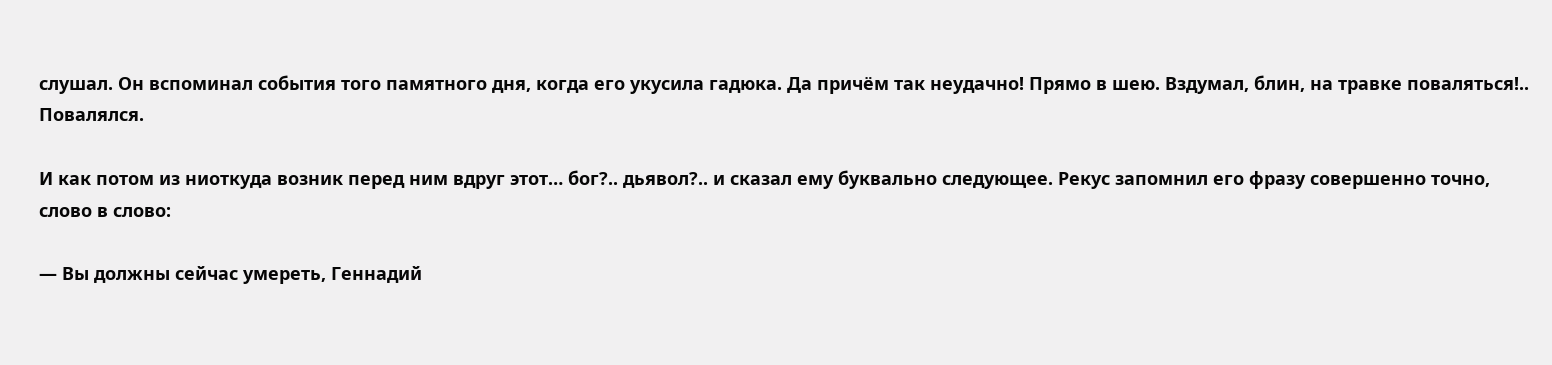слушал. Он вспоминал события того памятного дня, когда его укусила гадюка. Да причём так неудачно! Прямо в шею. Вздумал, блин, на травке поваляться!.. Повалялся.

И как потом из ниоткуда возник перед ним вдруг этот… бог?.. дьявол?.. и сказал ему буквально следующее. Рекус запомнил его фразу совершенно точно, слово в слово:

— Вы должны сейчас умереть, Геннадий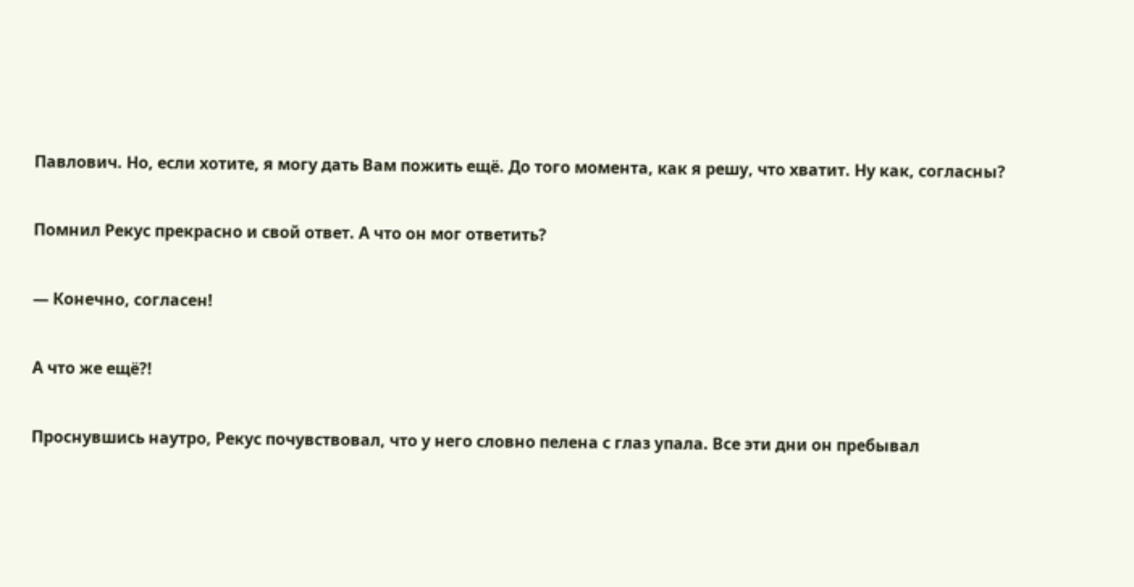Павлович. Но, если хотите, я могу дать Вам пожить ещё. До того момента, как я решу, что хватит. Ну как, согласны?

Помнил Рекус прекрасно и свой ответ. А что он мог ответить?

— Конечно, согласен!

А что же ещё?!

Проснувшись наутро, Рекус почувствовал, что у него словно пелена с глаз упала. Все эти дни он пребывал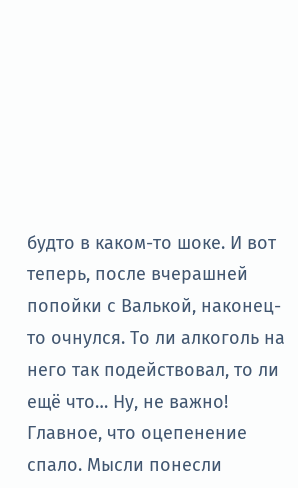будто в каком-то шоке. И вот теперь, после вчерашней попойки с Валькой, наконец-то очнулся. То ли алкоголь на него так подействовал, то ли ещё что… Ну, не важно! Главное, что оцепенение спало. Мысли понесли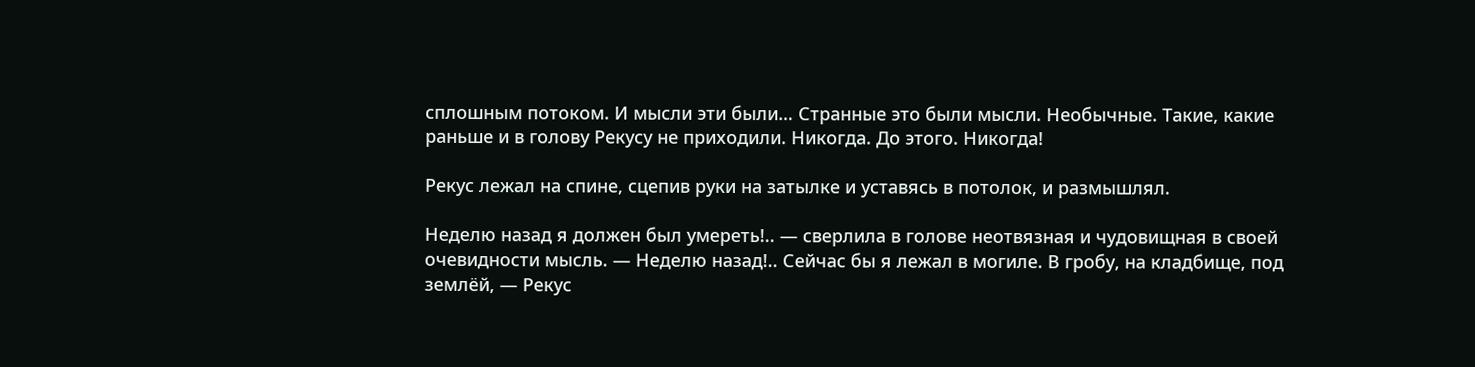сплошным потоком. И мысли эти были… Странные это были мысли. Необычные. Такие, какие раньше и в голову Рекусу не приходили. Никогда. До этого. Никогда!

Рекус лежал на спине, сцепив руки на затылке и уставясь в потолок, и размышлял.

Неделю назад я должен был умереть!.. — сверлила в голове неотвязная и чудовищная в своей очевидности мысль. — Неделю назад!.. Сейчас бы я лежал в могиле. В гробу, на кладбище, под землёй, — Рекус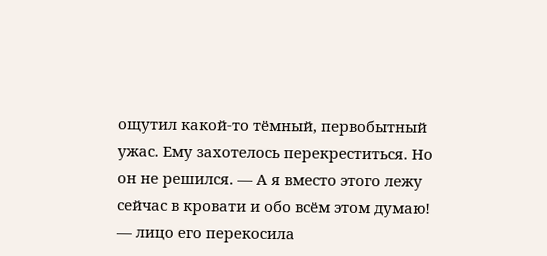ощутил какой-то тёмный, первобытный ужас. Ему захотелось перекреститься. Но он не решился. — А я вместо этого лежу сейчас в кровати и обо всём этом думаю! — лицо его перекосила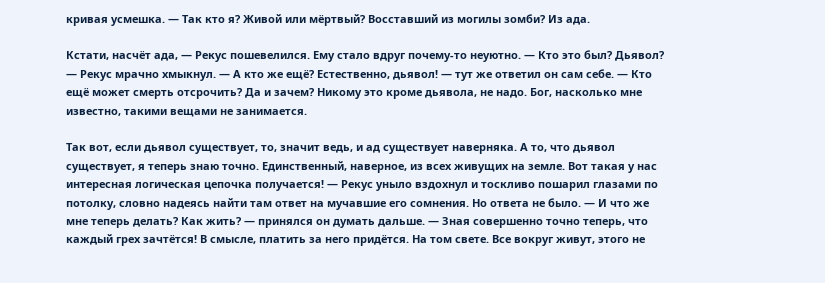кривая усмешка. — Так кто я? Живой или мёртвый? Восставший из могилы зомби? Из ада.

Кстати, насчёт ада, — Рекус пошевелился. Ему стало вдруг почему-то неуютно. — Кто это был? Дьявол? — Рекус мрачно хмыкнул. — А кто же ещё? Естественно, дьявол! — тут же ответил он сам себе. — Кто ещё может смерть отсрочить? Да и зачем? Никому это кроме дьявола, не надо. Бог, насколько мне известно, такими вещами не занимается.

Так вот, если дьявол существует, то, значит ведь, и ад существует наверняка. А то, что дьявол существует, я теперь знаю точно. Единственный, наверное, из всех живущих на земле. Вот такая у нас интересная логическая цепочка получается! — Рекус уныло вздохнул и тоскливо пошарил глазами по потолку, словно надеясь найти там ответ на мучавшие его сомнения. Но ответа не было. — И что же мне теперь делать? Как жить? — принялся он думать дальше. — Зная совершенно точно теперь, что каждый грех зачтётся! В смысле, платить за него придётся. На том свете. Все вокруг живут, этого не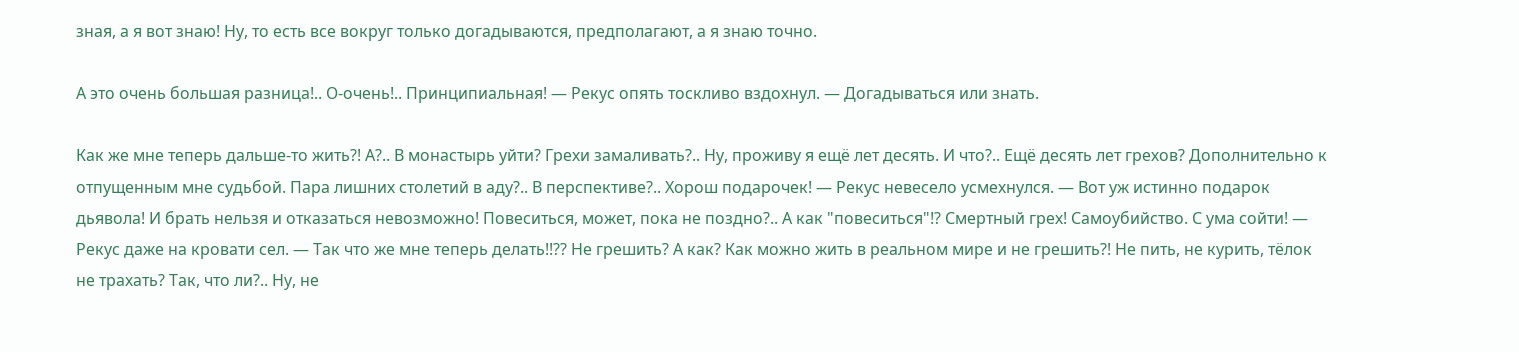зная, а я вот знаю! Ну, то есть все вокруг только догадываются, предполагают, а я знаю точно.

А это очень большая разница!.. О-очень!.. Принципиальная! — Рекус опять тоскливо вздохнул. — Догадываться или знать.

Как же мне теперь дальше-то жить?! А?.. В монастырь уйти? Грехи замаливать?.. Ну, проживу я ещё лет десять. И что?.. Ещё десять лет грехов? Дополнительно к отпущенным мне судьбой. Пара лишних столетий в аду?.. В перспективе?.. Хорош подарочек! — Рекус невесело усмехнулся. — Вот уж истинно подарок дьявола! И брать нельзя и отказаться невозможно! Повеситься, может, пока не поздно?.. А как "повеситься"!? Смертный грех! Самоубийство. С ума сойти! — Рекус даже на кровати сел. — Так что же мне теперь делать!!?? Не грешить? А как? Как можно жить в реальном мире и не грешить?! Не пить, не курить, тёлок не трахать? Так, что ли?.. Ну, не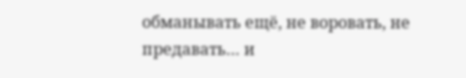обманывать ещё, не воровать, не предавать… и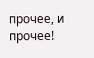прочее, и прочее!